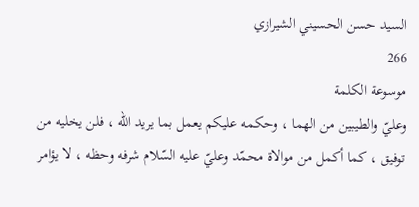السيد حسن الحسيني الشيرازي
266
موسوعة الكلمة
وعليّ والطيبين من الهما ، وحكمه عليكم يعمل بما يريد الله ، فلن يخليه من توفيق ، كما أكمل من موالاة محمّد وعليّ عليه السّلام شرفه وحظه ، لا يؤامر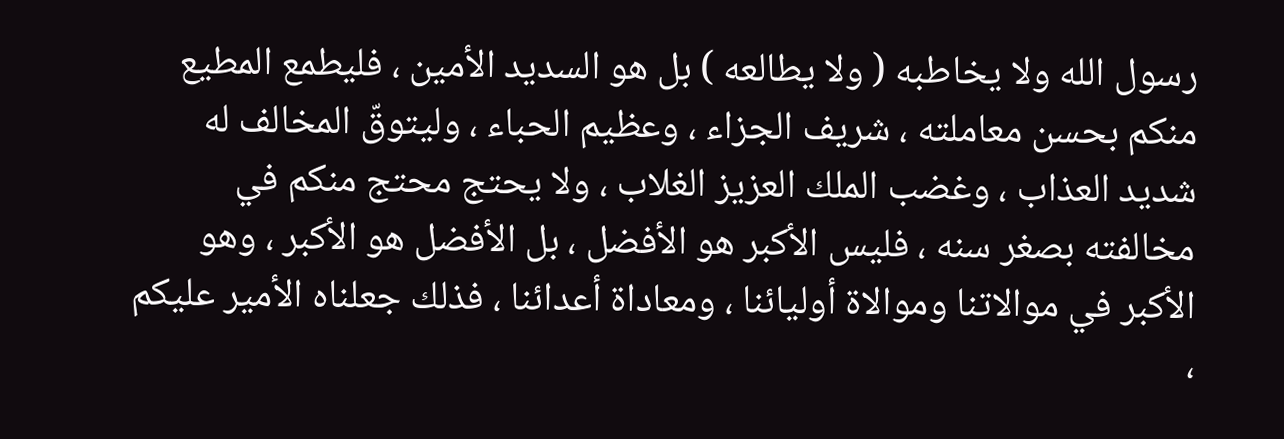رسول الله ولا يخاطبه ( ولا يطالعه ) بل هو السديد الأمين ، فليطمع المطيع منكم بحسن معاملته ، شريف الجزاء ، وعظيم الحباء ، وليتوقّ المخالف له شديد العذاب ، وغضب الملك العزيز الغلاب ، ولا يحتج محتج منكم في مخالفته بصغر سنه ، فليس الأكبر هو الأفضل ، بل الأفضل هو الأكبر ، وهو الأكبر في موالاتنا وموالاة أوليائنا ، ومعاداة أعدائنا ، فذلك جعلناه الأمير عليكم ،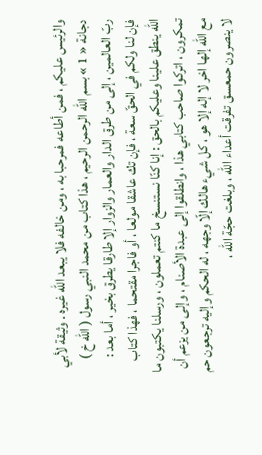والرئيس عليكم ، فمن أطاعه فمرحبا به ، ومن خالفه فلا يبعد الله غيره . وثيقة لأبي دجانة « 1 » بسم الله الرحمن الرحيم ، هذا كتاب من محمد النبي رسول ( الله خ ) ربّ العالمين ، إلى من طرق الدار والعمار والزوار إلا طارقا يطرق بخير ، أما بعد : فإن لنا ولكم في الحقّ سعة ، فإن تك عاشقا مولعا ، أو فاجرا مقتحما ، فهذا كتاب الله ينطق علينا وعليكم بالحق : إنا كنّا نستنسخ ما كنتم تعملون ، ورسلنا يكتبون ما تمكرون ، اتركوا صاحب كتابي هذا ، وانطلقوا إلى عبدة الأصنام ، وإلى من يزعم أن مع الله إلها اخر لا إله إلا هو ، كل شيء هالك إلّا وجهه ، له الحكم وإليه ترجعون حم لا ينصرون حمعسق تفرقت أعداء الله ، وبلغت حجّة الله ،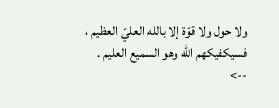ولا حول ولا قوّة إلا بالله العليّ العظيم ، فسيكفيكهم الله وهو السميع العليم .
-->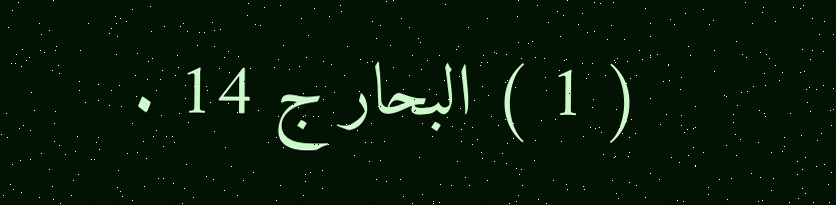( 1 ) البحار ج 14 .